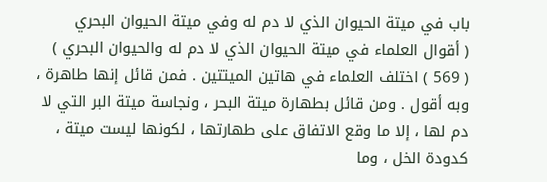باب في ميتة الحيوان الذي لا دم له وفي ميتة الحيوان البحري
( أقوال العلماء في ميتة الحيوان الذي لا دم له والحيوان البحري )
( 569 ) اختلف العلماء في هاتين الميتتين . فمن قائل إنها طاهرة ، وبه أقول . ومن قائل بطهارة ميتة البحر ، ونجاسة ميتة البر التي لا دم لها ، إلا ما وقع الاتفاق على طهارتها ، لكونها ليست ميتة ، كدودة الخل ، وما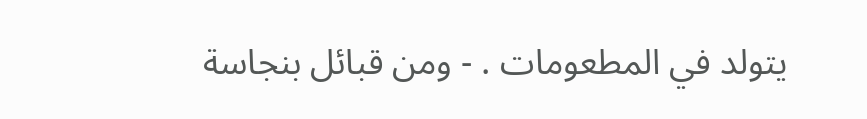يتولد في المطعومات . - ومن قبائل بنجاسة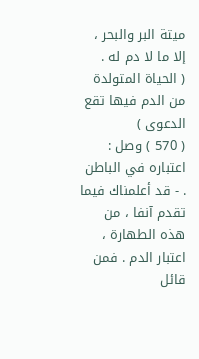ميتة البر والبحر ، إلا ما لا دم له .
( الحياة المتولدة من الدم فيها تقع الدعوى )
( 570 ) وصل : اعتباره في الباطن . - قد أعلمناك فيما تقدم آنفا ، من هذه الطهارة ، اعتبار الدم . فمن قائل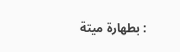: بطهارة ميتة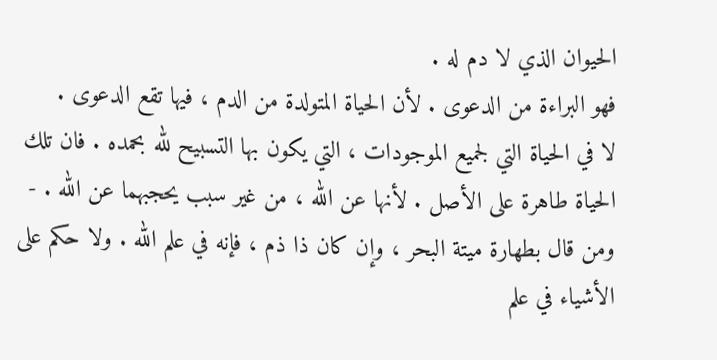الحيوان الذي لا دم له .
فهو البراءة من الدعوى . لأن الحياة المتولدة من الدم ، فيها تقع الدعوى .
لا في الحياة التي لجميع الموجودات ، التي يكون بها التسبيح لله بحمده . فان تلك الحياة طاهرة على الأصل . لأنها عن الله ، من غير سبب يحجبهما عن الله . -
ومن قال بطهارة ميتة البحر ، وإن كان ذا ذم ، فإنه في علم الله . ولا حكم على الأشياء في علم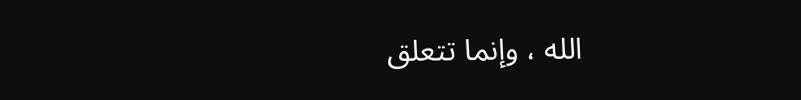الله ، وإنما تتعلق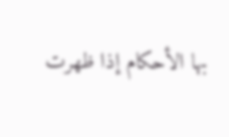بها الأحكام إذا ظهرت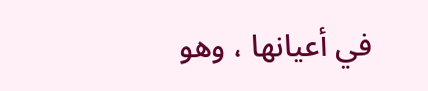في أعيانها ، وهو